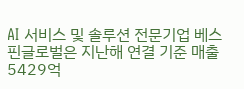AI 서비스 및 솔루션 전문기업 베스핀글로벌은 지난해 연결 기준 매출 5429억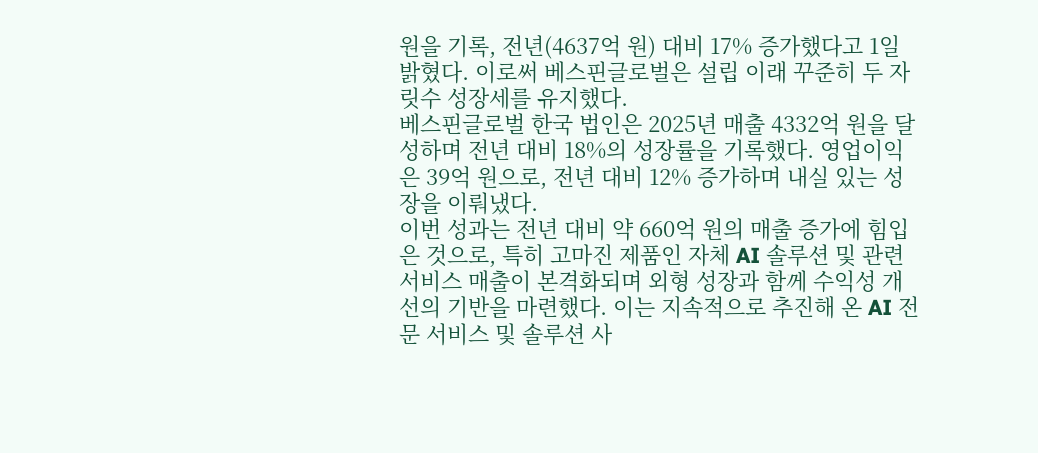원을 기록, 전년(4637억 원) 대비 17% 증가했다고 1일 밝혔다. 이로써 베스핀글로벌은 설립 이래 꾸준히 두 자릿수 성장세를 유지했다.
베스핀글로벌 한국 법인은 2025년 매출 4332억 원을 달성하며 전년 대비 18%의 성장률을 기록했다. 영업이익은 39억 원으로, 전년 대비 12% 증가하며 내실 있는 성장을 이뤄냈다.
이번 성과는 전년 대비 약 660억 원의 매출 증가에 힘입은 것으로, 특히 고마진 제품인 자체 AI 솔루션 및 관련 서비스 매출이 본격화되며 외형 성장과 함께 수익성 개선의 기반을 마련했다. 이는 지속적으로 추진해 온 AI 전문 서비스 및 솔루션 사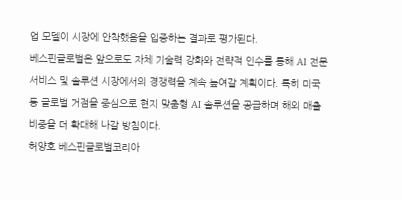업 모델이 시장에 안착했음을 입증하는 결과로 평가된다.
베스핀글로벌은 앞으로도 자체 기술력 강화와 전략적 인수를 통해 AI 전문 서비스 및 솔루션 시장에서의 경쟁력을 계속 높여갈 계획이다. 특히 미국 등 글로벌 거점을 중심으로 현지 맞춤형 AI 솔루션을 공급하며 해외 매출 비중을 더 확대해 나갈 방침이다.
허양호 베스핀글로벌코리아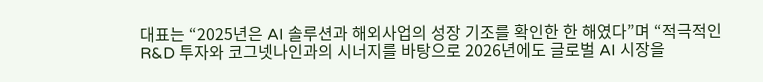대표는 “2025년은 AI 솔루션과 해외사업의 성장 기조를 확인한 한 해였다”며 “적극적인 R&D 투자와 코그넷나인과의 시너지를 바탕으로 2026년에도 글로벌 AI 시장을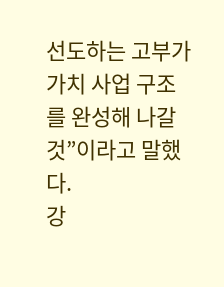선도하는 고부가가치 사업 구조를 완성해 나갈 것”이라고 말했다.
강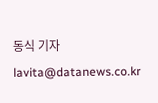동식 기자 lavita@datanews.co.kr